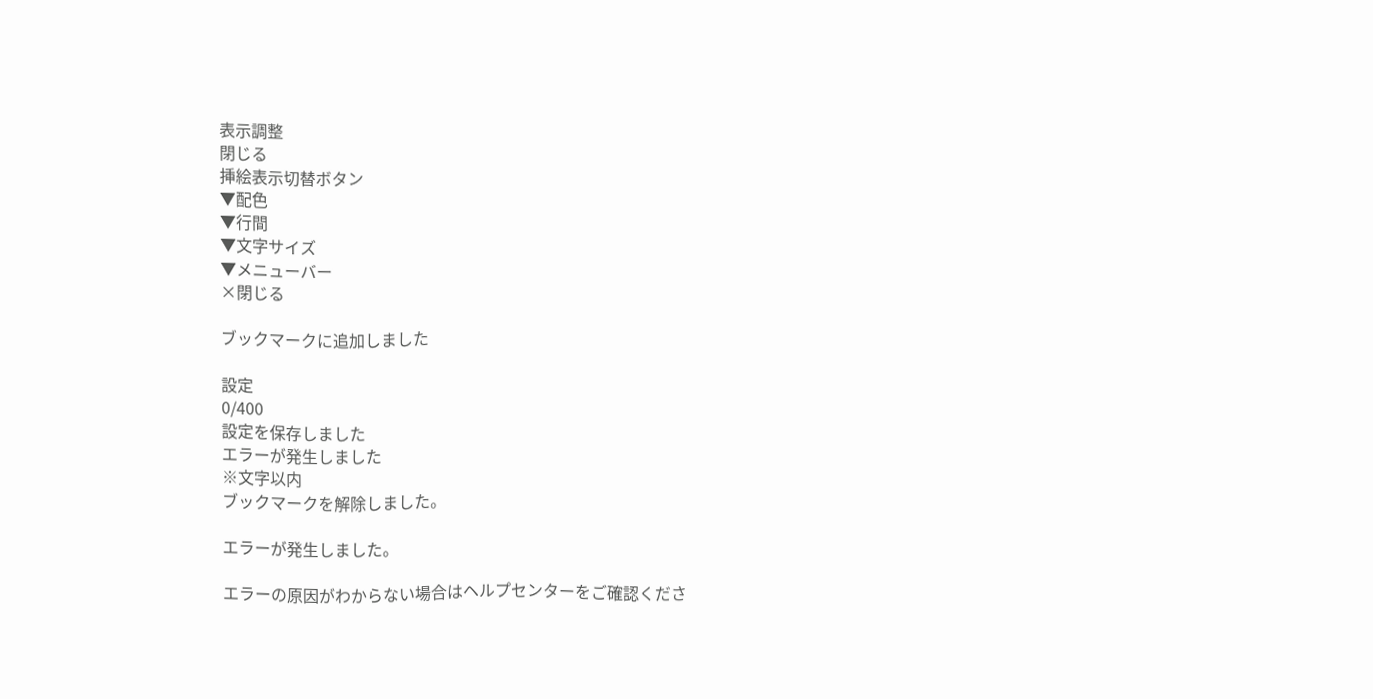表示調整
閉じる
挿絵表示切替ボタン
▼配色
▼行間
▼文字サイズ
▼メニューバー
×閉じる

ブックマークに追加しました

設定
0/400
設定を保存しました
エラーが発生しました
※文字以内
ブックマークを解除しました。

エラーが発生しました。

エラーの原因がわからない場合はヘルプセンターをご確認くださ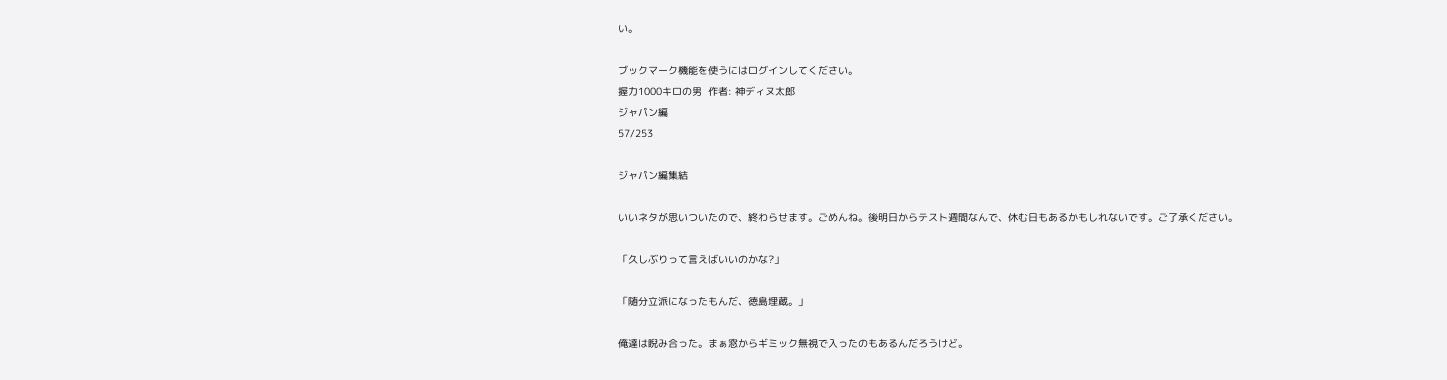い。

ブックマーク機能を使うにはログインしてください。
握力1000キロの男  作者: 神ディヌ太郎
ジャパン編
57/253

ジャパン編集結

いいネタが思いついたので、終わらせます。ごめんね。後明日からテスト週間なんで、休む日もあるかもしれないです。ご了承ください。

「久しぶりって言えばいいのかな?」

「随分立派になったもんだ、徳島埋蔵。」

俺達は睨み合った。まぁ窓からギミック無視で入ったのもあるんだろうけど。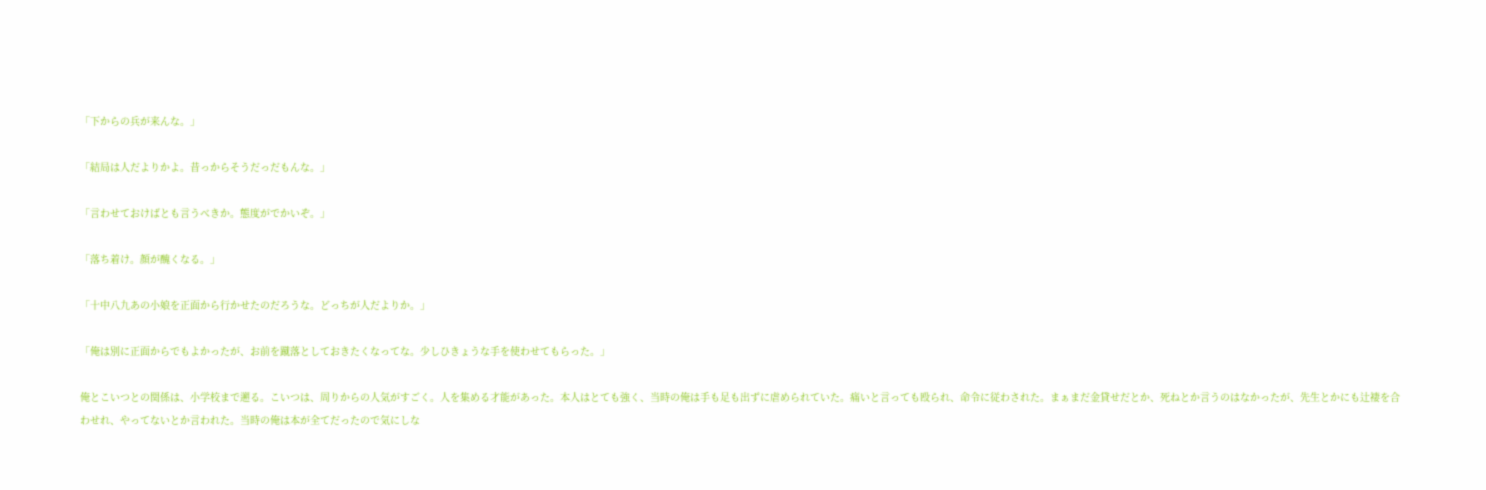「下からの兵が来んな。」

「結局は人だよりかよ。昔っからそうだっだもんな。」

「言わせておけばとも言うべきか。態度がでかいぞ。」

「落ち着け。顔が醜くなる。」

「十中八九あの小娘を正面から行かせたのだろうな。どっちが人だよりか。」

「俺は別に正面からでもよかったが、お前を蹴落としておきたくなってな。少しひきょうな手を使わせてもらった。」

俺とこいつとの関係は、小学校まで遡る。こいつは、周りからの人気がすごく。人を集める才能があった。本人はとても強く、当時の俺は手も足も出ずに虐められていた。痛いと言っても殴られ、命令に従わされた。まぁまだ金貸せだとか、死ねとか言うのはなかったが、先生とかにも辻褄を合わせれ、やってないとか言われた。当時の俺は本が全てだったので気にしな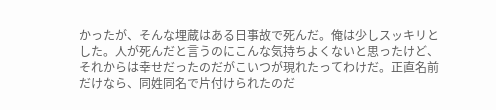かったが、そんな埋蔵はある日事故で死んだ。俺は少しスッキリとした。人が死んだと言うのにこんな気持ちよくないと思ったけど、それからは幸せだったのだがこいつが現れたってわけだ。正直名前だけなら、同姓同名で片付けられたのだ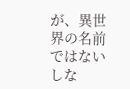が、異世界の名前ではないしな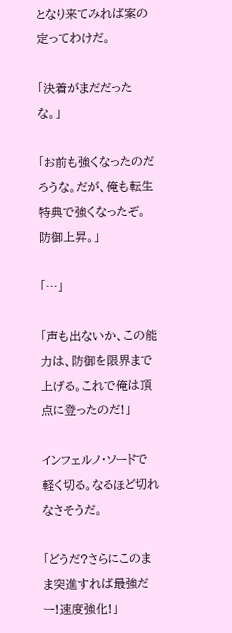となり来てみれば案の定ってわけだ。

「決着がまだだったな。」

「お前も強くなったのだろうな。だが、俺も転生特典で強くなったぞ。防御上昇。」

「…」

「声も出ないか、この能力は、防御を限界まで上げる。これで俺は頂点に登ったのだ!」

インフェルノ・ソードで軽く切る。なるほど切れなさそうだ。

「どうだ?さらにこのまま突進すれば最強だー!速度強化!」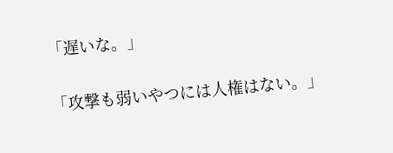「遅いな。」

「攻撃も弱いやつには人権はない。」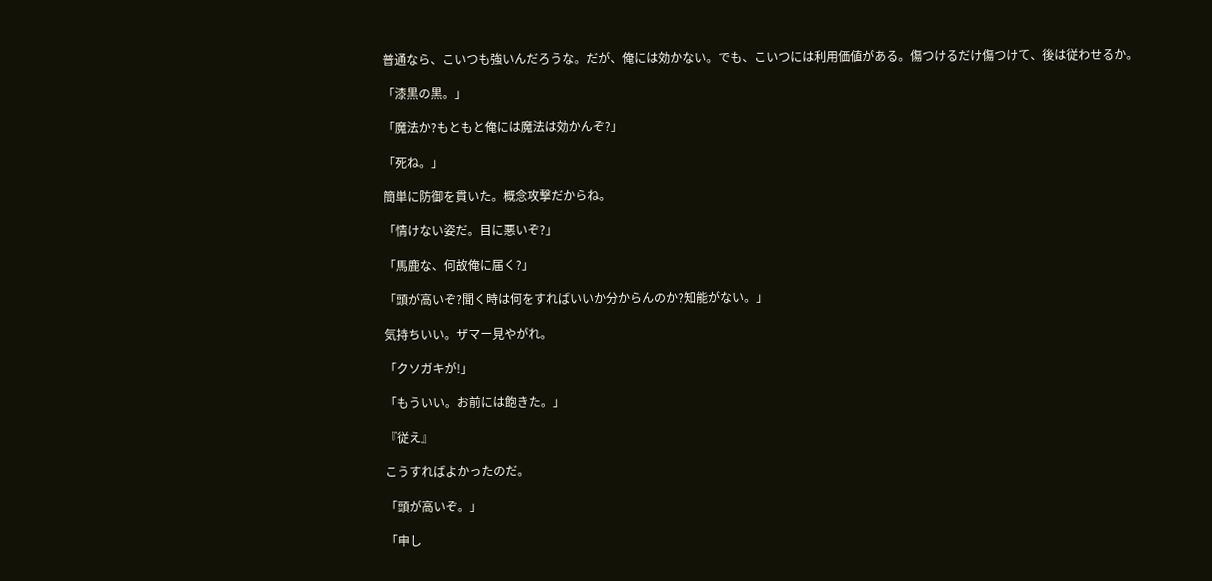普通なら、こいつも強いんだろうな。だが、俺には効かない。でも、こいつには利用価値がある。傷つけるだけ傷つけて、後は従わせるか。

「漆黒の黒。」

「魔法か?もともと俺には魔法は効かんぞ?」

「死ね。」

簡単に防御を貫いた。概念攻撃だからね。

「情けない姿だ。目に悪いぞ?」

「馬鹿な、何故俺に届く?」

「頭が高いぞ?聞く時は何をすればいいか分からんのか?知能がない。」

気持ちいい。ザマー見やがれ。

「クソガキが!」

「もういい。お前には飽きた。」

『従え』

こうすればよかったのだ。

「頭が高いぞ。」

「申し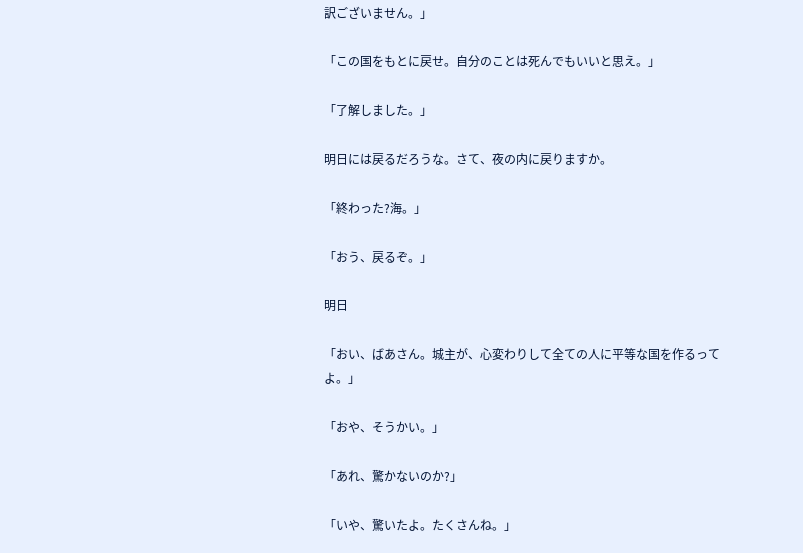訳ございません。」

「この国をもとに戻せ。自分のことは死んでもいいと思え。」

「了解しました。」

明日には戻るだろうな。さて、夜の内に戻りますか。

「終わった?海。」

「おう、戻るぞ。」

明日

「おい、ばあさん。城主が、心変わりして全ての人に平等な国を作るってよ。」

「おや、そうかい。」

「あれ、驚かないのか?」

「いや、驚いたよ。たくさんね。」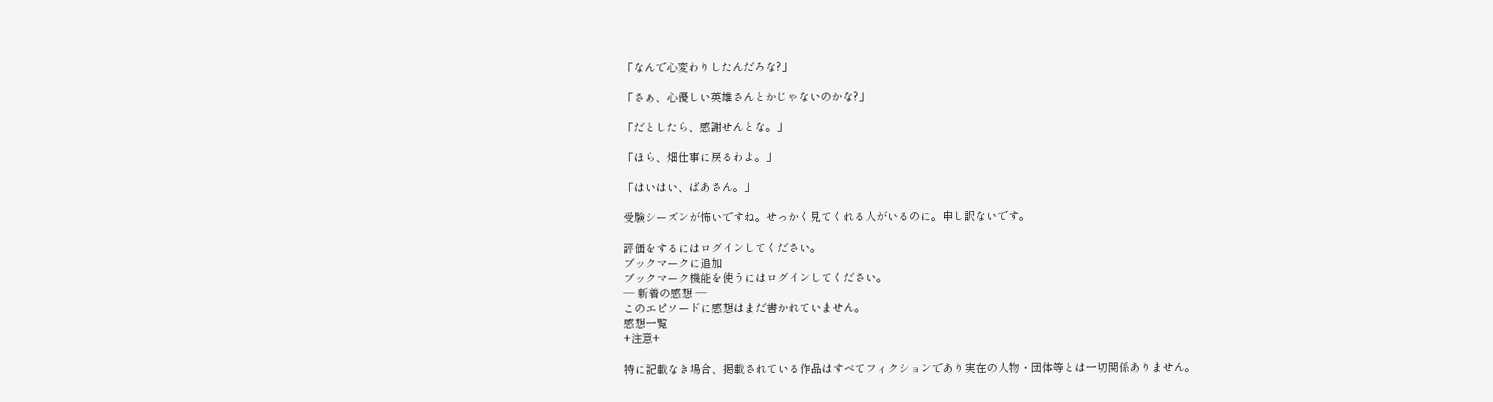「なんで心変わりしたんだろな?」

「さぁ、心優しい英雄さんとかじゃないのかな?」

「だとしたら、感謝せんとな。」

「ほら、畑仕事に戻るわよ。」

「はいはい、ばあさん。」

受験シーズンが怖いですね。せっかく見てくれる人がいるのに。申し訳ないです。

評価をするにはログインしてください。
ブックマークに追加
ブックマーク機能を使うにはログインしてください。
― 新着の感想 ―
このエピソードに感想はまだ書かれていません。
感想一覧
+注意+

特に記載なき場合、掲載されている作品はすべてフィクションであり実在の人物・団体等とは一切関係ありません。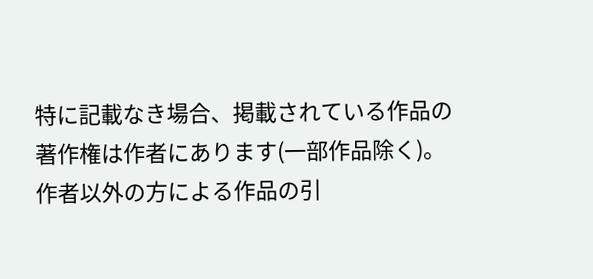特に記載なき場合、掲載されている作品の著作権は作者にあります(一部作品除く)。
作者以外の方による作品の引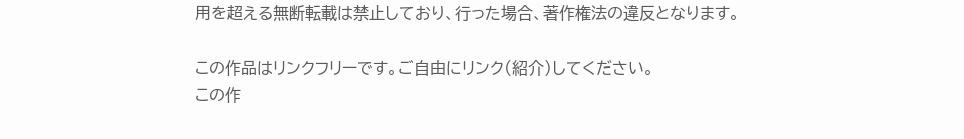用を超える無断転載は禁止しており、行った場合、著作権法の違反となります。

この作品はリンクフリーです。ご自由にリンク(紹介)してください。
この作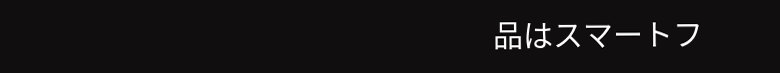品はスマートフ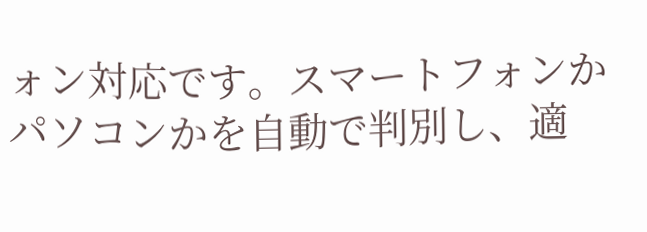ォン対応です。スマートフォンかパソコンかを自動で判別し、適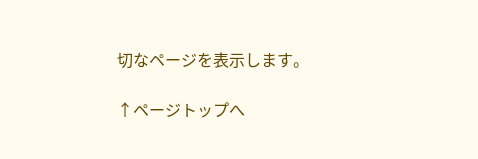切なページを表示します。

↑ページトップへ